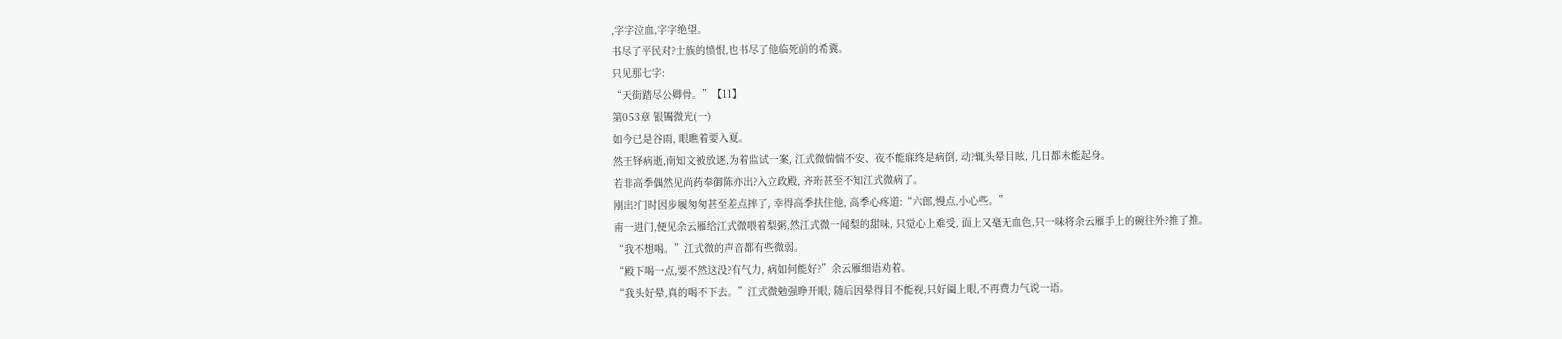,字字泣血,字字绝望。
书尽了平民对?士族的愤恨,也书尽了他临死前的希冀。
只见那七字:
“天街踏尽公卿骨。”【11】
第053章 银镯微光(一)
如今已是谷雨, 眼瞧着要入夏。
然王铎病逝,南知文被放逐,为着监试一案, 江式微惴惴不安、夜不能寐终是病倒, 动?辄头晕目眩, 几日都未能起身。
若非高季偶然见尚药奉御陈亦出?入立政殿, 齐珩甚至不知江式微病了。
刚出?门时因步履匆匆甚至差点摔了, 幸得高季扶住他, 高季心疼道:“六郎,慢点,小心些。”
甫一进门,便见余云雁给江式微喂着梨粥,然江式微一闻梨的甜味, 只觉心上难受, 面上又毫无血色,只一味将余云雁手上的碗往外?推了推。
“我不想喝。”江式微的声音都有些微弱。
“殿下喝一点,要不然这没?有气力, 病如何能好?”余云雁细语劝着。
“我头好晕,真的喝不下去。”江式微勉强睁开眼, 随后因晕得目不能视,只好阖上眼,不再费力气说一语。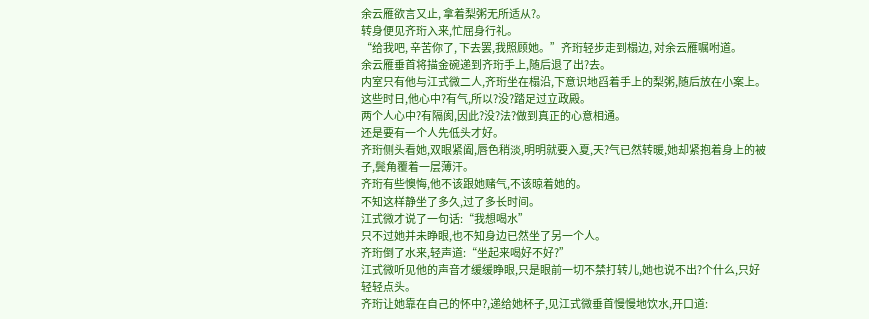余云雁欲言又止, 拿着梨粥无所适从?。
转身便见齐珩入来,忙屈身行礼。
“给我吧, 辛苦你了, 下去罢,我照顾她。”齐珩轻步走到榻边, 对余云雁嘱咐道。
余云雁垂首将描金碗递到齐珩手上,随后退了出?去。
内室只有他与江式微二人,齐珩坐在榻沿,下意识地舀着手上的梨粥,随后放在小案上。
这些时日,他心中?有气,所以?没?踏足过立政殿。
两个人心中?有隔阂,因此?没?法?做到真正的心意相通。
还是要有一个人先低头才好。
齐珩侧头看她,双眼紧阖,唇色稍淡,明明就要入夏,天?气已然转暖,她却紧抱着身上的被子,鬓角覆着一层薄汗。
齐珩有些懊悔,他不该跟她赌气,不该晾着她的。
不知这样静坐了多久,过了多长时间。
江式微才说了一句话:“我想喝水”
只不过她并未睁眼,也不知身边已然坐了另一个人。
齐珩倒了水来,轻声道:“坐起来喝好不好?”
江式微听见他的声音才缓缓睁眼,只是眼前一切不禁打转儿,她也说不出?个什么,只好轻轻点头。
齐珩让她靠在自己的怀中?,递给她杯子,见江式微垂首慢慢地饮水,开口道: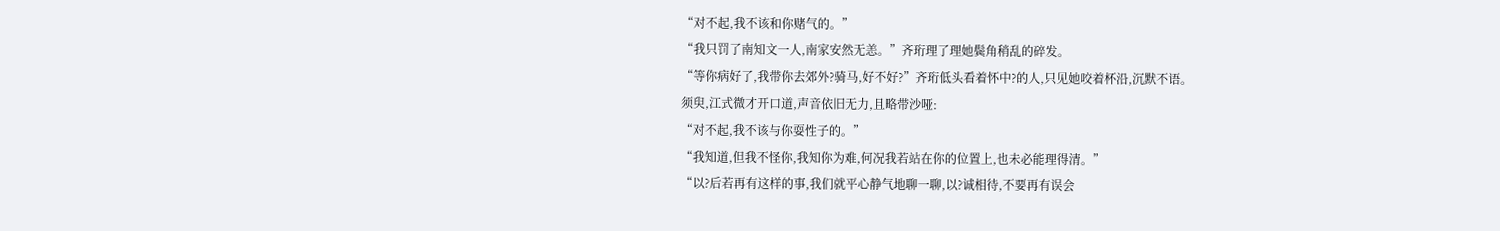“对不起,我不该和你赌气的。”
“我只罚了南知文一人,南家安然无恙。”齐珩理了理她鬓角稍乱的碎发。
“等你病好了,我带你去郊外?骑马,好不好?”齐珩低头看着怀中?的人,只见她咬着杯沿,沉默不语。
须臾,江式微才开口道,声音依旧无力,且略带沙哑:
“对不起,我不该与你耍性子的。”
“我知道,但我不怪你,我知你为难,何况我若站在你的位置上,也未必能理得清。”
“以?后若再有这样的事,我们就平心静气地聊一聊,以?诚相待,不要再有误会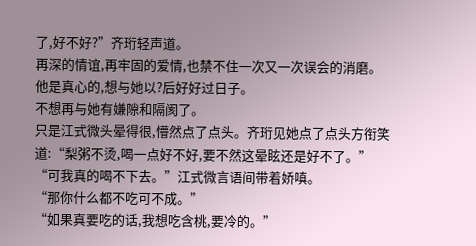了,好不好?”齐珩轻声道。
再深的情谊,再牢固的爱情,也禁不住一次又一次误会的消磨。
他是真心的,想与她以?后好好过日子。
不想再与她有嫌隙和隔阂了。
只是江式微头晕得很,懵然点了点头。齐珩见她点了点头方衔笑道:“梨粥不烫,喝一点好不好,要不然这晕眩还是好不了。”
“可我真的喝不下去。”江式微言语间带着娇嗔。
“那你什么都不吃可不成。”
“如果真要吃的话,我想吃含桃,要冷的。”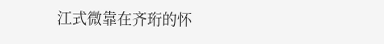江式微靠在齐珩的怀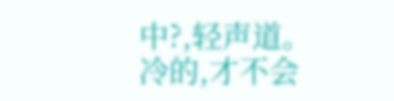中?,轻声道。
冷的,才不会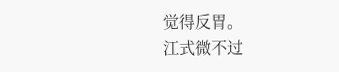觉得反胃。
江式微不过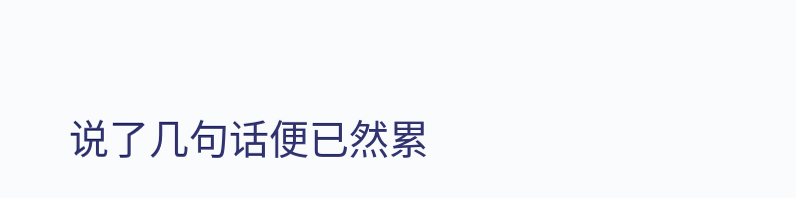说了几句话便已然累